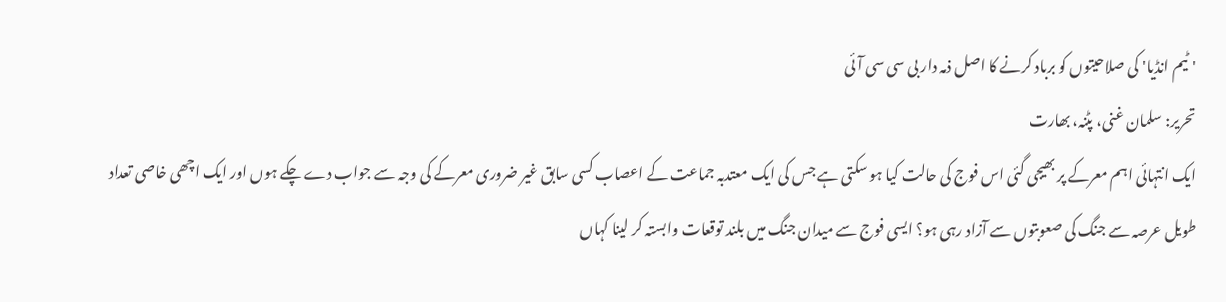'ٹیم انڈیا' کی صلاحیتوں کو برباد کرنے کا اصل ذمہ دار بی سی سی آئی
تحریر: سلمان غنی، پٹنہ، بھارت
ایک انتہائی اہم معرکے پر بھیجی گئی اس فوج کی حالت کیا ہو سکتی ہے جس کی ایک معتدبہ جماعت کے اعصاب کسی سابق غیر ضروری معرکے کی وجہ سے جواب دے چکے ہوں اور ایک اچھی خاصی تعداد طویل عرصہ سے جنگ کی صعوبتوں سے آزاد رہی ہو؟ ایسی فوج سے میدان جنگ میں بلند توقعات وابستہ کر لینا کہاں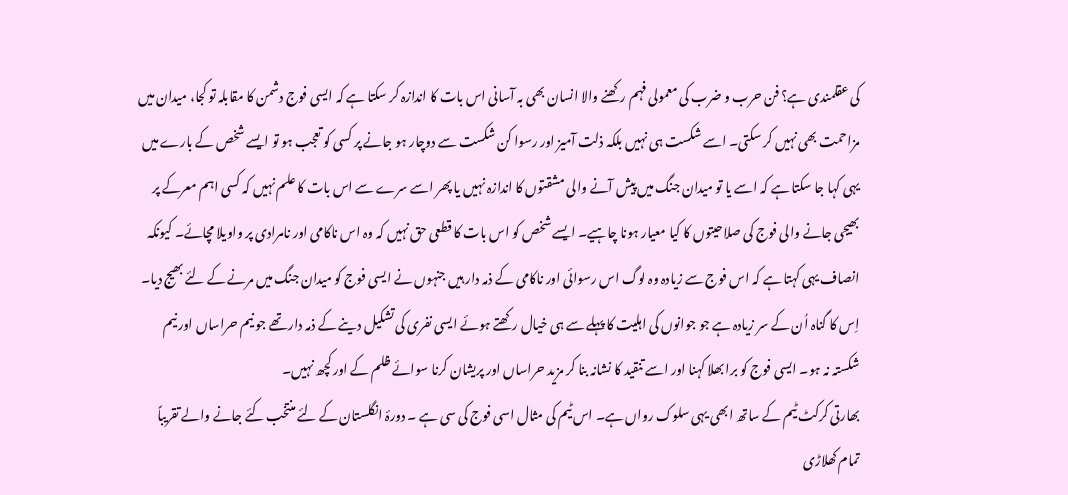کی عقلمندی ہے؟ فن حرب و ضرب کی معمولی فہم رکھنے والا انسان بھی بہ آسانی اس بات کا اندازہ کر سکتا ہے کہ ایسی فوج دشمن کا مقابلہ تو کجا، میدان میں مزاحمت بھی نہیں کر سکتی۔ اسے شکست ہی نہیں بلکہ ذلت آمیز اور رسوا کن شکست سے دوچار ہو جانے پر کسی کو تعجب ہو تو ایسے شخص کے بارے میں یہی کہا جا سکتا ہے کہ اسے یا تو میدان جنگ میں پیش آنے والی مشقتوں کا اندازہ نہیں یا پھر اسے سرے سے اس بات کا علم نہیں کہ کسی اہم معرکے پر بھیجی جانے والی فوج کی صلاحیتوں کا کیا معیار ہونا چاہیے۔ ایسے شخص کو اس بات کا قطعی حق نہیں کہ وہ اس ناکامی اور نامرادی پر واویلا مچائے۔ کیونکہ انصاف یہی کہتا ہے کہ اس فوج سے زیادہ وہ لوگ اس رسوائی اور ناکامی کے ذمہ دار ہیں جنہوں نے ایسی فوج کو میدان جنگ میں مرنے کے لئے بھیج دیا۔ اِس کا گناہ اُن کے سر زیادہ ہے جو جوانوں کی اہلیت کا پہلے سے ہی خیال رکھتے ہوئے ایسی نفری کی تشکیل دینے کے ذمہ دار تھے جو نیم حراساں اور نیم شکستہ نہ ہو۔ ایسی فوج کو برا بھلا کہنا اور اسے تنقید کا نشانہ بنا کر مزید حراساں اور پریشان کرنا سوائے ظلم کے اور کچھ نہیں۔
بھارتی کرکٹ ٹیم کے ساتھ ابھی یہی سلوک رواں ہے۔ اس ٹیم کی مثال اسی فوج کی سی ہے ۔ دورۂ انگلستان کے لئے منتخب کئے جانے والے تقریباً تمام کھلاڑی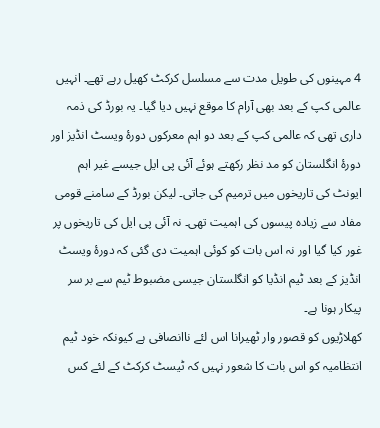4 مہینوں کی طویل مدت سے مسلسل کرکٹ کھیل رہے تھے۔ انہیں عالمی کپ کے بعد بھی آرام کا موقع نہیں دیا گیا۔ یہ بورڈ کی ذمہ داری تھی کہ عالمی کپ کے بعد دو اہم معرکوں دورۂ ویسٹ انڈیز اور دورۂ انگلستان کو مد نظر رکھتے ہوئے آئی پی ایل جیسے غیر اہم ایونٹ کی تاریخوں میں ترمیم کی جاتی۔ لیکن بورڈ کے سامنے قومی مفاد سے زیادہ پیسوں کی اہمیت تھی۔ نہ آئی پی ایل کی تاریخوں پر غور کیا گیا اور نہ اس بات کو کوئی اہمیت دی گئی کہ دورۂ ویسٹ انڈیز کے بعد ٹیم انڈیا کو انگلستان جیسی مضبوط ٹیم سے بر سر پیکار ہونا ہے۔
کھلاڑیوں کو قصور وار ٹھیرانا اس لئے ناانصافی ہے کیونکہ خود ٹیم انتظامیہ کو اس بات کا شعور نہیں کہ ٹیسٹ کرکٹ کے لئے کس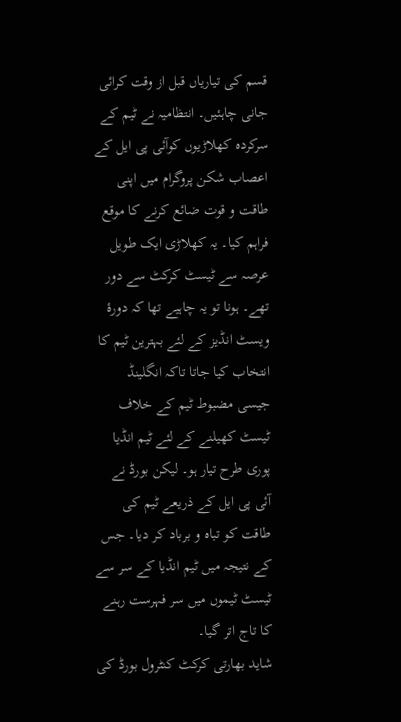قسم کی تیاریاں قبل از وقت کرائی جانی چاہئیں۔ انتظامیہ نے ٹیم کے سرکردہ کھلاڑیوں کوآئی پی ایل کے اعصاب شکن پروگرام میں اپنی طاقت و قوت ضائع کرنے کا موقع فراہم کیا۔ یہ کھلاڑی ایک طویل عرصہ سے ٹیسٹ کرکٹ سے دور تھے۔ ہونا تو یہ چاہیے تھا کہ دورۂ ویسٹ انڈیز کے لئے بہترین ٹیم کا انتخاب کیا جاتا تاکہ انگلینڈ جیسی مضبوط ٹیم کے خلاف ٹیسٹ کھیلنے کے لئے ٹیم انڈیا پوری طرح تیار ہو۔ لیکن بورڈ نے آئی پی ایل کے ذریعے ٹیم کی طاقت کو تباہ و برباد کر دیا۔ جس کے نتیجہ میں ٹیم انڈیا کے سر سے ٹیسٹ ٹیموں میں سر فہرست رہنے کا تاج اتر گیا۔
شاید بھارتی کرکٹ کنٹرول بورڈ کی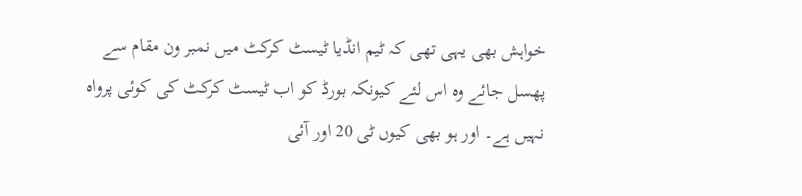خواہش بھی یہی تھی کہ ٹیم انڈیا ٹیسٹ کرکٹ میں نمبر ون مقام سے پھسل جائے وہ اس لئے کیونکہ بورڈ کو اب ٹیسٹ کرکٹ کی کوئی پرواہ نہیں ہے۔ اور ہو بھی کیوں ٹی 20 اور آئی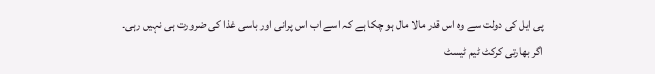پی ایل کی دولت سے وہ اس قدر مالا مال ہو چکا ہے کہ اسے اب اس پرانی اور باسی غذا کی ضرورت ہی نہیں رہی۔ اگر بھارتی کرکٹ ٹیم ٹیسٹ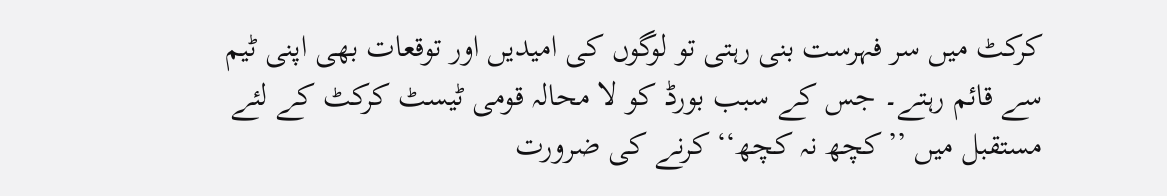کرکٹ میں سر فہرست بنی رہتی تو لوگوں کی امیدیں اور توقعات بھی اپنی ٹیم سے قائم رہتے۔ جس کے سبب بورڈ کو لا محالہ قومی ٹیسٹ کرکٹ کے لئے مستقبل میں ’’کچھ نہ کچھ‘‘ کرنے کی ضرورت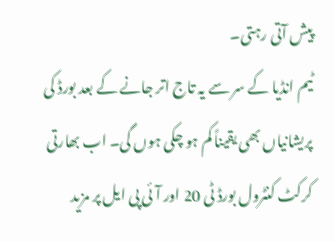پیش آتی رہتی۔
ٹیم انڈیا کے سر سے یہ تاج اتر جانے کے بعد بورڈ کی پریشانیاں بھی یقیناً کم ہو چکی ہوں گی۔ اب بھارتی کرکٹ کنٹرول بورڈ ٹی 20 اور آئی پی ایل پر مزید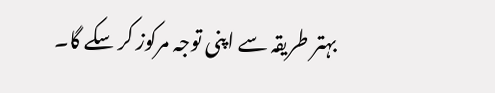بہتر طریقہ سے اپنی توجہ مرکوز کر سکے گا۔